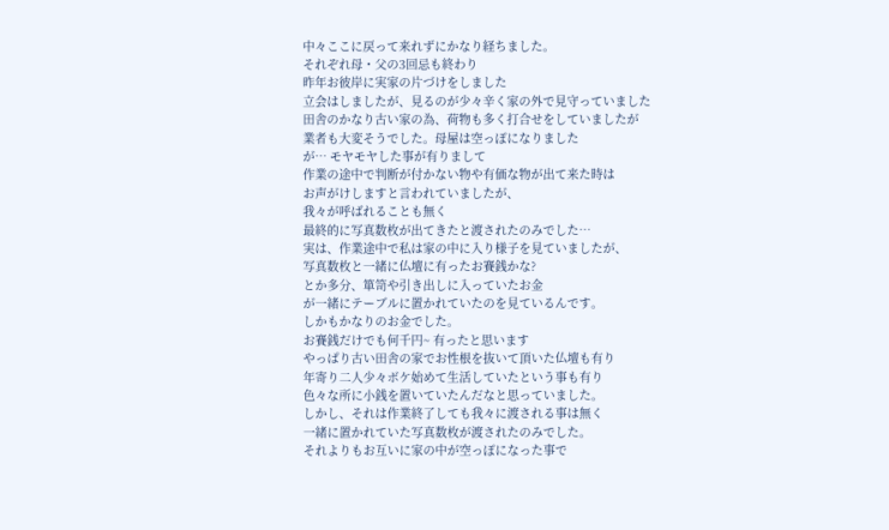中々ここに戻って来れずにかなり経ちました。
それぞれ母・父の3回忌も終わり
昨年お彼岸に実家の片づけをしました
立会はしましたが、見るのが少々辛く家の外で見守っていました
田舎のかなり古い家の為、荷物も多く打合せをしていましたが
業者も大変そうでした。母屋は空っぽになりました
が… モヤモヤした事が有りまして
作業の途中で判断が付かない物や有価な物が出て来た時は
お声がけしますと言われていましたが、
我々が呼ばれることも無く
最終的に写真数枚が出てきたと渡されたのみでした…
実は、作業途中で私は家の中に入り様子を見ていましたが、
写真数枚と一緒に仏壇に有ったお賽銭かな?
とか多分、箪笥や引き出しに入っていたお金
が一緒にテーブルに置かれていたのを見ているんです。
しかもかなりのお金でした。
お賽銭だけでも何千円~ 有ったと思います
やっぱり古い田舎の家でお性根を抜いて頂いた仏壇も有り
年寄り二人少々ボケ始めて生活していたという事も有り
色々な所に小銭を置いていたんだなと思っていました。
しかし、それは作業終了しても我々に渡される事は無く
一緒に置かれていた写真数枚が渡されたのみでした。
それよりもお互いに家の中が空っぽになった事で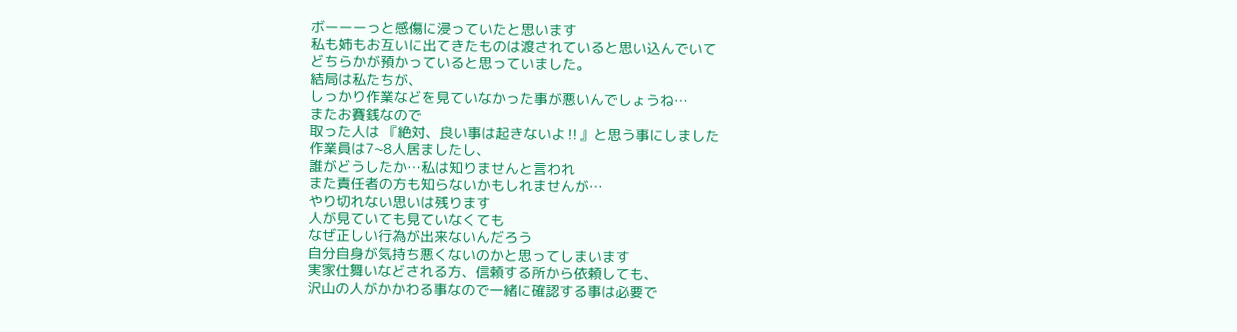ボーーーっと感傷に浸っていたと思います
私も姉もお互いに出てきたものは渡されていると思い込んでいて
どちらかが預かっていると思っていました。
結局は私たちが、
しっかり作業などを見ていなかった事が悪いんでしょうね…
またお賽銭なので
取った人は 『絶対、良い事は起きないよ‼』と思う事にしました
作業員は7~8人居ましたし、
誰がどうしたか…私は知りませんと言われ
また責任者の方も知らないかもしれませんが…
やり切れない思いは残ります
人が見ていても見ていなくても
なぜ正しい行為が出来ないんだろう
自分自身が気持ち悪くないのかと思ってしまいます
実家仕舞いなどされる方、信頼する所から依頼しても、
沢山の人がかかわる事なので一緒に確認する事は必要で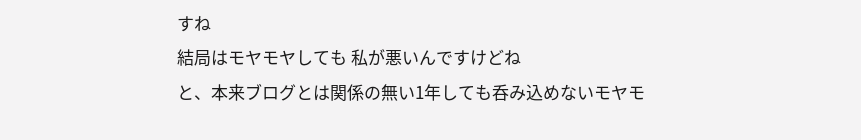すね
結局はモヤモヤしても 私が悪いんですけどね
と、本来ブログとは関係の無い1年しても呑み込めないモヤモ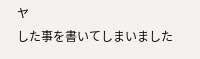ヤ
した事を書いてしまいました